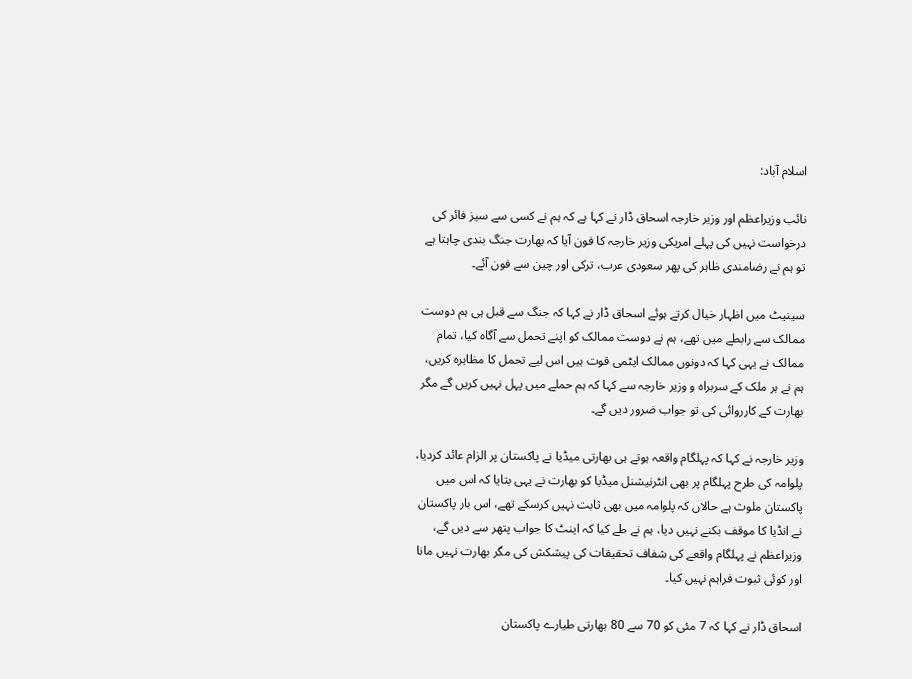اسلام آباد:

نائب وزیراعظم اور وزیر خارجہ اسحاق ڈار نے کہا ہے کہ ہم نے کسی سے سیز فائر کی درخواست نہیں کی پہلے امریکی وزیر خارجہ کا فون آیا کہ بھارت جنگ بندی چاہتا ہے تو ہم نے رضامندی ظاہر کی پھر سعودی عرب، ترکی اور چین سے فون آئے۔

سینیٹ میں اظہار خیال کرتے ہوئے اسحاق ڈار نے کہا کہ جنگ سے قبل ہی ہم دوست ممالک سے رابطے میں تھے، ہم نے دوست ممالک کو اپنے تحمل سے آگاہ کیا، تمام ممالک نے یہی کہا کہ دونوں ممالک ایٹمی قوت ہیں اس لیے تحمل کا مظاہرہ کریں، ہم نے ہر ملک کے سربراہ و وزیر خارجہ سے کہا کہ ہم حملے میں پہل نہیں کریں گے مگر بھارت کے کارروائی کی تو جواب ضرور دیں گے۔

وزیر خارجہ نے کہا کہ پہلگام واقعہ ہوتے ہی بھارتی میڈیا نے پاکستان پر الزام عائد کردیا، پلوامہ کی طرح پہلگام پر بھی انٹرنیشنل میڈیا کو بھارت نے یہی بتایا کہ اس میں پاکستان ملوث ہے حالاں کہ پلوامہ میں بھی ثابت نہیں کرسکے تھے، اس بار پاکستان نے انڈیا کا موقف بکنے نہیں دیا، ہم نے طے کیا کہ اینٹ کا جواب پتھر سے دیں گے، وزیراعظم نے پہلگام واقعے کی شفاف تحقیقات کی پیشکش کی مگر بھارت نہیں مانا اور کوئی ثبوت فراہم نہیں کیا۔

اسحاق ڈار نے کہا کہ 7 مئی کو 70 سے 80 بھارتی طیارے پاکستان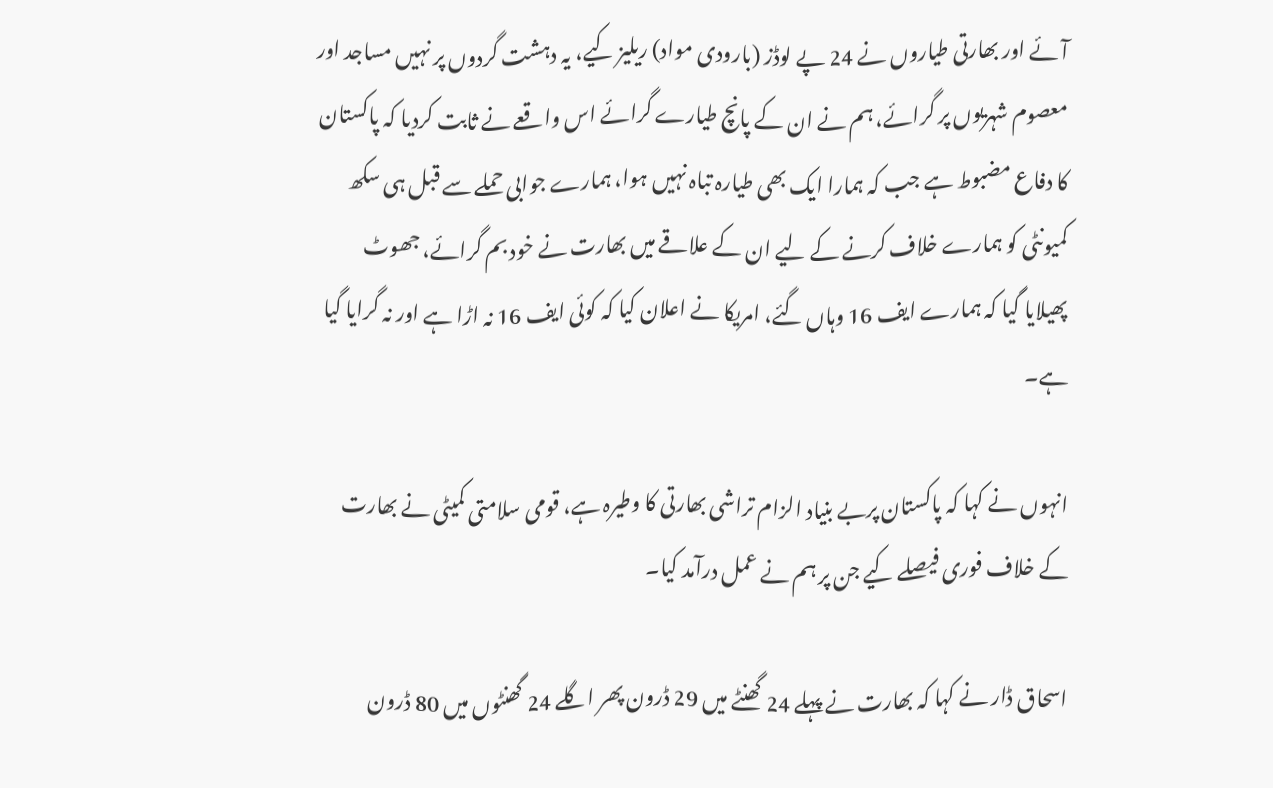آئے اور بھارتی طیاروں نے 24 پے لوڈز (بارودی مواد) ریلیز کیے، یہ دہشت گردوں پر نہیں مساجد اور معصوم شہریوں پر گرائے، ہم نے ان کے پانچ طیارے گرائے اس واقعے نے ثابت کردیا کہ پاکستان کا دفاع مضبوط ہے جب کہ ہمارا ایک بھی طیارہ تباہ نہیں ہوا، ہمارے جوابی حملے سے قبل ہی سکھ کمیونٹی کو ہمارے خلاف کرنے کے لیے ان کے علاقے میں بھارت نے خود بم گرائے، جھوٹ پھیلایا گیا کہ ہمارے ایف 16 وہاں گئے، امریکا نے اعلان کیا کہ کوئی ایف 16 نہ اڑا ہے اور نہ گرایا گیا ہے۔

انہوں نے کہا کہ پاکستان پربے بنیاد الزام تراشی بھارتی کا وطیرہ ہے، قومی سلامتی کمیٹی نے بھارت کے خلاف فوری فیصلے کیے جن پر ہم نے عمل درآمد کیا۔

اسحاق ڈار نے کہا کہ بھارت نے پہلے 24 گھنٹے میں 29 ڈرون پھر اگلے 24 گھنٹوں میں 80 ڈرون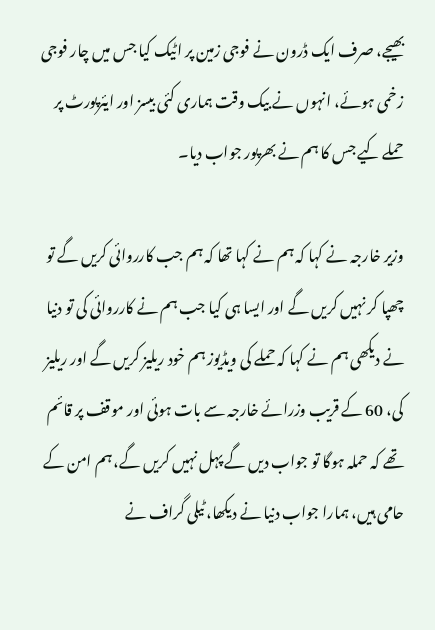بھیجے، صرف ایک ڈرون نے فوجی زمین پر اٹیک کیا جس میں چار فوجی زخمی ہوئے، انہوں نے بیک وقت ہماری کئی بیسز اور ایئرپورٹ پر حملے کیے جس کا ہم نے بھرپور جواب دیا۔

وزیر خارجہ نے کہا کہ ہم نے کہا تھا کہ ہم جب کارروائی کریں گے تو چھپا کر نہیں کریں گے اور ایسا ہی کیا جب ہم نے کارروائی کی تو دنیا نے دیکھی ہم نے کہا کہ حملے کی ویڈیوز ہم خود ریلیز کریں گے اور ریلیز کی، 60 کے قریب وزرائے خارجہ سے بات ہوئی اور موقف پر قائم تھے کہ حملہ ہوگا تو جواب دیں گے پہل نہیں کریں گے، ہم امن کے حامی ہیں، ہمارا جواب دنیا نے دیکھا، ٹیلی گراف نے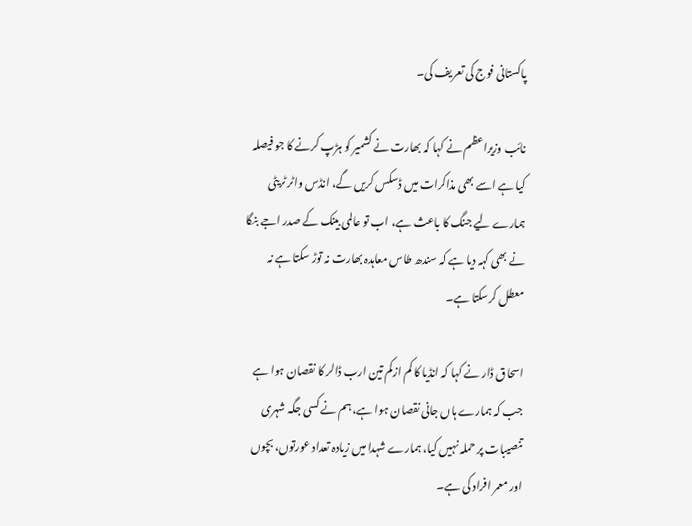پاکستانی فوج کی تعریف کی۔

نائب وزیراعظم نے کہا کہ بھارت نے کشمیر کو ہڑپ کرنے کا جو فیصلہ کیا ہے اسے بھی مذاکرات میں ڈسکس کریں گے، انڈس واٹر ٹریٹی ہمارے لیے جنگ کا باعث ہے، اب تو عالمی بینک کے صدر اجے بنگا نے بھی کہہ دیا ہے کہ سندھ طاس معاہدہ بھارت نہ توڑ سکتا ہے نہ معطل کرسکتا ہے۔

اسحاق ڈار نے کہا کہ انڈیا کا کم ازکم تین ارب ڈالر کا نقصان ہوا ہے جب کہ ہمارے ہاں جانی نقصان ہوا ہے، ہم نے کسی جگہ شہری تنصیبات پر حملہ نہیں کیا، ہمارے شہدا میں زیادہ تعداد عورتوں، بچوں اور معمر افراد کی ہے۔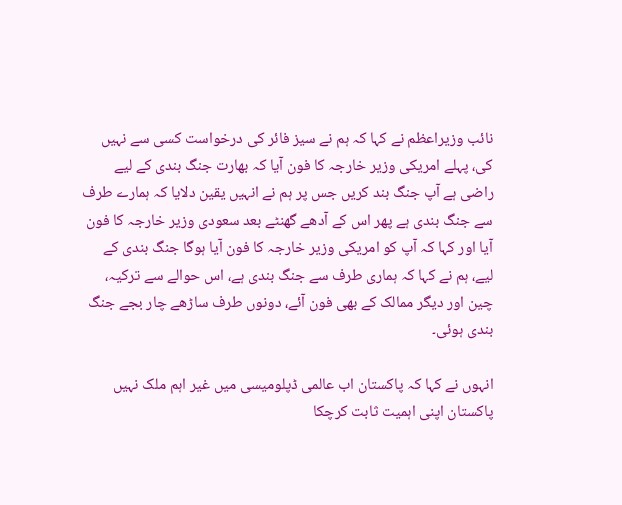نائب وزیراعظم نے کہا کہ ہم نے سیز فائر کی درخواست کسی سے نہیں کی، پہلے امریکی وزیر خارجہ کا فون آیا کہ بھارت جنگ بندی کے لیے راضی ہے آپ جنگ بند کریں جس پر ہم نے انہیں یقین دلایا کہ ہمارے طرف سے جنگ بندی ہے پھر اس کے آدھے گھنٹے بعد سعودی وزیر خارجہ کا فون آیا اور کہا کہ آپ کو امریکی وزیر خارجہ کا فون آیا ہوگا جنگ بندی کے لیے، ہم نے کہا کہ ہماری طرف سے جنگ بندی ہے، اس حوالے سے ترکیہ، چین اور دیگر ممالک کے بھی فون آئے، دونوں طرف ساڑھے چار بجے جنگ بندی ہوئی۔

انہوں نے کہا کہ پاکستان اب عالمی ڈپلومیسی میں غیر اہم ملک نہیں پاکستان اپنی اہمیت ثابت کرچکا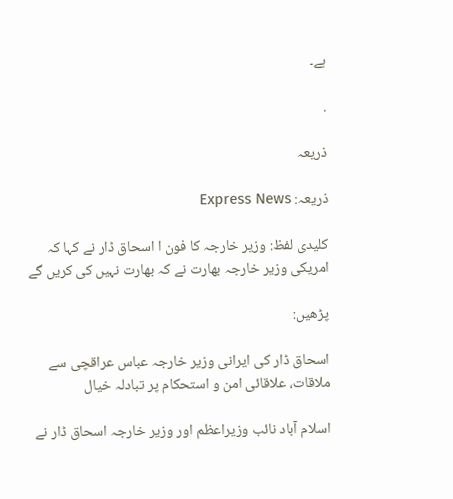ہے۔

.

ذریعہ

ذریعہ: Express News

کلیدی لفظ: وزیر خارجہ کا فون ا اسحاق ڈار نے کہا کہ امریکی وزیر خارجہ بھارت نے کہ بھارت نہیں کی کریں گے

پڑھیں:

اسحاق ڈار کی ایرانی وزیر خارجہ عباس عراقچی سے ملاقات، علاقائی امن و استحکام پر تبادلہ خیال

اسلام آباد نائب وزیراعظم اور وزیر خارجہ اسحاق ڈار نے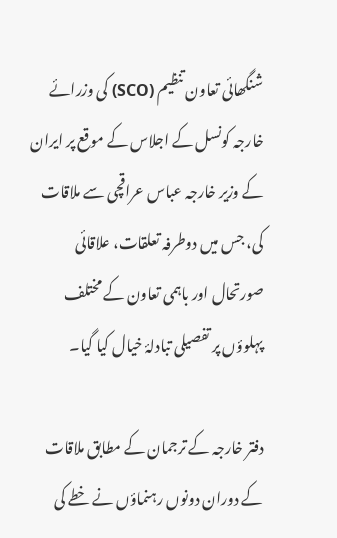شنگھائی تعاون تنظیم (SCO) کی وزرائے خارجہ کونسل کے اجلاس کے موقع پر ایران کے وزیر خارجہ عباس عراقچی سے ملاقات کی، جس میں دوطرفہ تعلقات، علاقائی صورتحال اور باہمی تعاون کے مختلف پہلوؤں پر تفصیلی تبادلۂ خیال کیا گیا۔

دفتر خارجہ کے ترجمان کے مطابق ملاقات کے دوران دونوں رہنماؤں نے خطے کی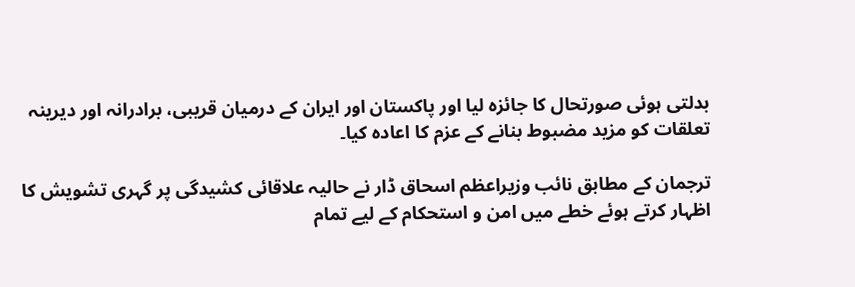بدلتی ہوئی صورتحال کا جائزہ لیا اور پاکستان اور ایران کے درمیان قریبی، برادرانہ اور دیرینہ تعلقات کو مزید مضبوط بنانے کے عزم کا اعادہ کیا۔

ترجمان کے مطابق نائب وزیراعظم اسحاق ڈار نے حالیہ علاقائی کشیدگی پر گہری تشویش کا اظہار کرتے ہوئے خطے میں امن و استحکام کے لیے تمام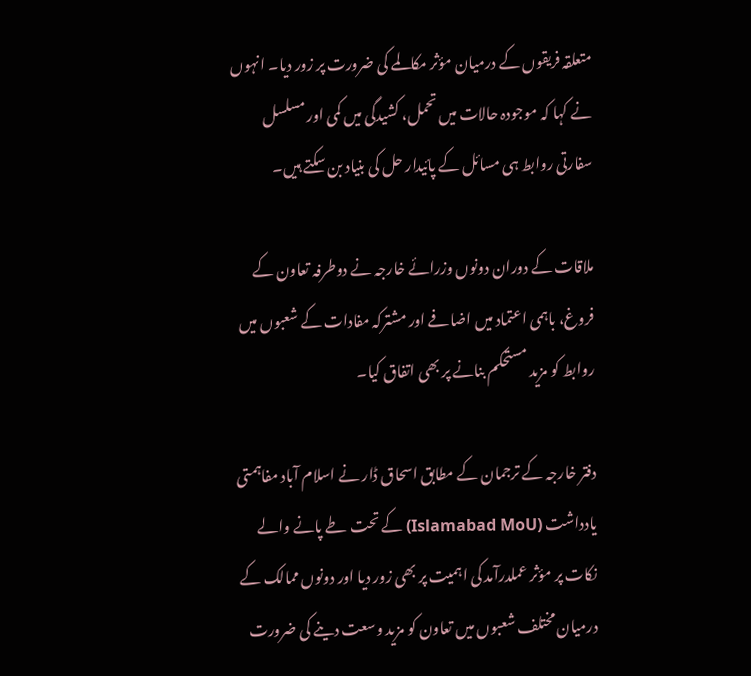متعلقہ فریقوں کے درمیان مؤثر مکالمے کی ضرورت پر زور دیا۔ انہوں نے کہا کہ موجودہ حالات میں تحمل، کشیدگی میں کمی اور مسلسل سفارتی روابط ہی مسائل کے پائیدار حل کی بنیاد بن سکتے ہیں۔

ملاقات کے دوران دونوں وزرائے خارجہ نے دوطرفہ تعاون کے فروغ، باہمی اعتماد میں اضافے اور مشترکہ مفادات کے شعبوں میں روابط کو مزید مستحکم بنانے پر بھی اتفاق کیا۔

دفتر خارجہ کے ترجمان کے مطابق اسحاق ڈار نے اسلام آباد مفاہمتی یادداشت (Islamabad MoU) کے تحت طے پانے والے نکات پر مؤثر عملدرآمد کی اہمیت پر بھی زور دیا اور دونوں ممالک کے درمیان مختلف شعبوں میں تعاون کو مزید وسعت دینے کی ضرورت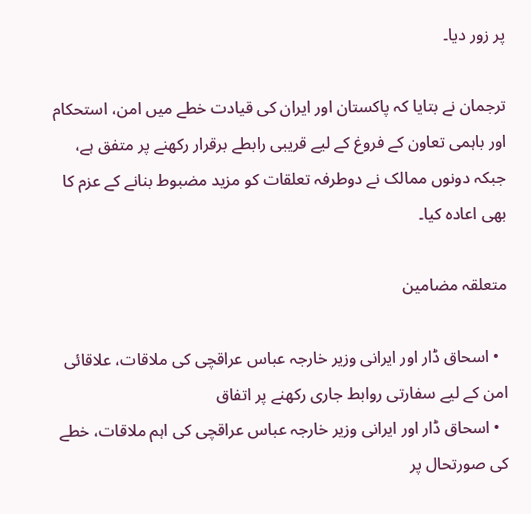پر زور دیا۔

ترجمان نے بتایا کہ پاکستان اور ایران کی قیادت خطے میں امن، استحکام اور باہمی تعاون کے فروغ کے لیے قریبی رابطے برقرار رکھنے پر متفق ہے، جبکہ دونوں ممالک نے دوطرفہ تعلقات کو مزید مضبوط بنانے کے عزم کا بھی اعادہ کیا۔

متعلقہ مضامین

  • اسحاق ڈار اور ایرانی وزیر خارجہ عباس عراقچی کی ملاقات، علاقائی امن کے لیے سفارتی روابط جاری رکھنے پر اتفاق
  • اسحاق ڈار اور ایرانی وزیر خارجہ عباس عراقچی کی اہم ملاقات، خطے کی صورتحال پر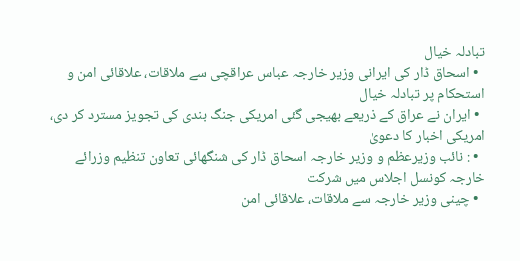تبادلہ خیال
  • اسحاق ڈار کی ایرانی وزیر خارجہ عباس عراقچی سے ملاقات، علاقائی امن و استحکام پر تبادلہ خیال
  • ایران نے عراق کے ذریعے بھیجی گئی امریکی جنگ بندی کی تجویز مسترد کر دی، امریکی اخبار کا دعویٰ
  • : نائب وزیرعظم و وزیر خارجہ اسحاق ڈار کی شنگھائی تعاون تنظیم وزرائے خارجہ کونسل اجلاس میں شرکت
  • چینی وزیر خارجہ سے ملاقات، علاقائی امن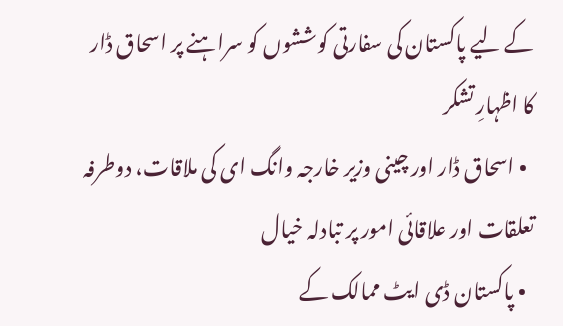کے لیے پاکستان کی سفارتی کوششوں کو سراہنے پر اسحاق ڈار کا اظہارِ تشکر
  • اسحاق ڈار اور چینی وزیر خارجہ وانگ ای کی ملاقات، دوطرفہ تعلقات اور علاقائی امور پر تبادلہ خیال
  • پاکستان ڈی ایٹ ممالک کے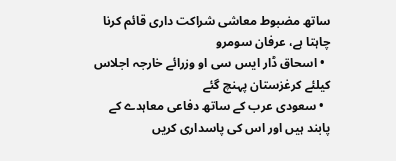ساتھ مضبوط معاشی شراکت داری قائم کرنا چاہتا ہے، عرفان سومرو
  • اسحاق ڈار ایس سی او وزرائے خارجہ اجلاس کیلئے کرغزستان پہنچ گئے
  • سعودی عرب کے ساتھ دفاعی معاہدے کے پابند ہیں اور اس کی پاسداری کریں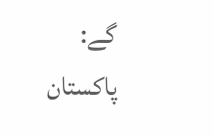گے: پاکستان